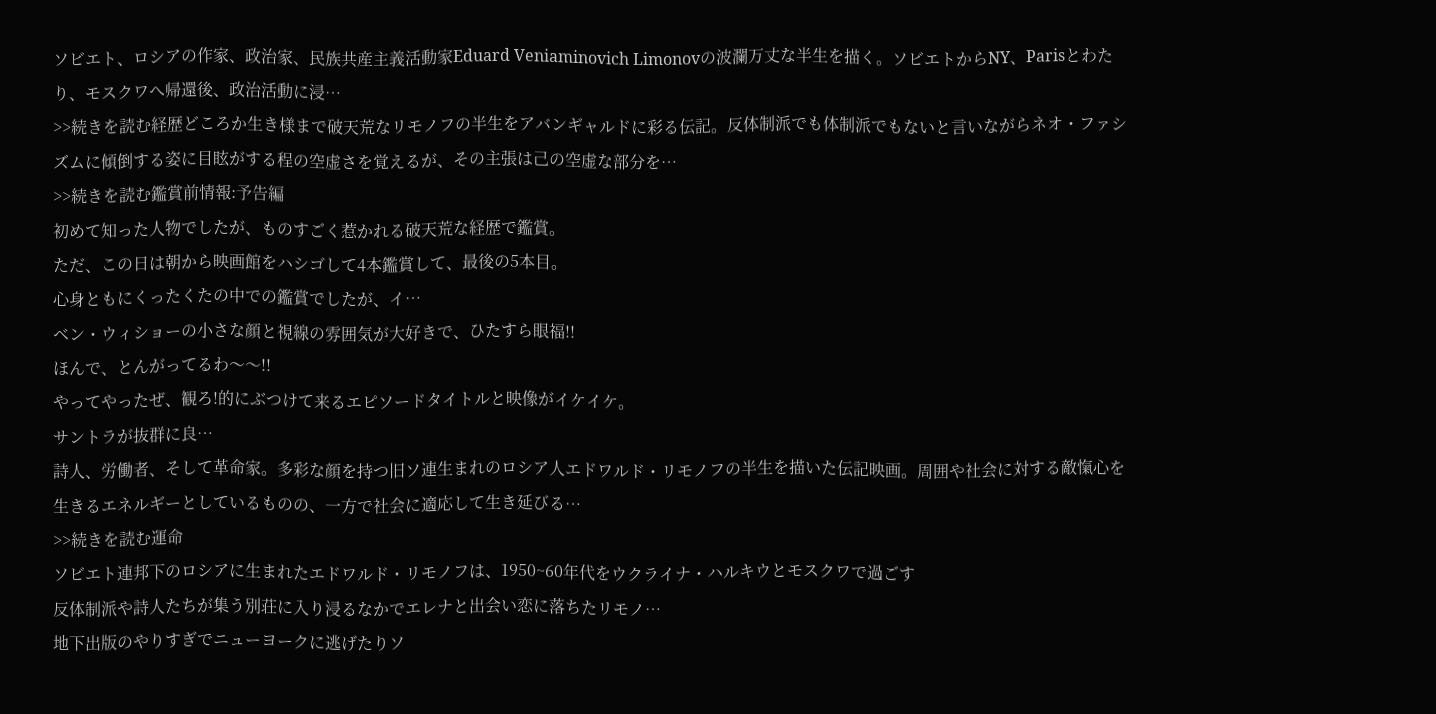ソビエト、ロシアの作家、政治家、民族共産主義活動家Eduard Veniaminovich Limonovの波瀾万丈な半生を描く。ソビエトからNY、Parisとわたり、モスクワへ帰還後、政治活動に浸…
>>続きを読む経歴どころか生き様まで破天荒なリモノフの半生をアバンギャルドに彩る伝記。反体制派でも体制派でもないと言いながらネオ・ファシズムに傾倒する姿に目眩がする程の空虚さを覚えるが、その主張は己の空虚な部分を…
>>続きを読む鑑賞前情報:予告編
初めて知った人物でしたが、ものすごく惹かれる破天荒な経歴で鑑賞。
ただ、この日は朝から映画館をハシゴして4本鑑賞して、最後の5本目。
心身ともにくったくたの中での鑑賞でしたが、イ…
ベン・ウィショーの小さな顔と視線の雰囲気が大好きで、ひたすら眼福!!
ほんで、とんがってるわ〜〜!!
やってやったぜ、観ろ!的にぶつけて来るエピソードタイトルと映像がイケイケ。
サントラが抜群に良…
詩人、労働者、そして革命家。多彩な顔を持つ旧ソ連生まれのロシア人エドワルド・リモノフの半生を描いた伝記映画。周囲や社会に対する敵愾心を生きるエネルギーとしているものの、一方で社会に適応して生き延びる…
>>続きを読む運命
ソビエト連邦下のロシアに生まれたエドワルド・リモノフは、1950~60年代をウクライナ・ハルキウとモスクワで過ごす
反体制派や詩人たちが集う別荘に入り浸るなかでエレナと出会い恋に落ちたリモノ…
地下出版のやりすぎでニューヨークに逃げたりソ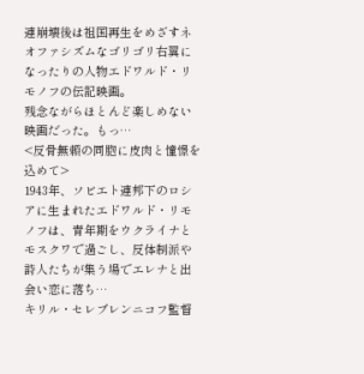連崩壊後は祖国再生をめざすネオファシズムなゴリゴリ右翼になったりの人物エドワルド・リモノフの伝記映画。
残念ながらほとんど楽しめない映画だった。もっ…
<反骨無頼の同胞に皮肉と憧憬を込めて>
1943年、ソビエト連邦下のロシアに生まれたエドワルド・リモノフは、青年期をウクライナとモスクワで過ごし、反体制派や詩人たちが集う場でエレナと出会い恋に落ち…
キリル・セレブレンニコフ監督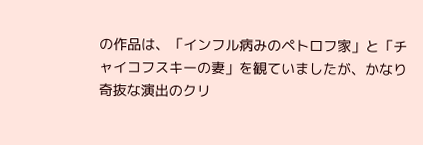の作品は、「インフル病みのペトロフ家」と「チャイコフスキーの妻」を観ていましたが、かなり奇抜な演出のクリ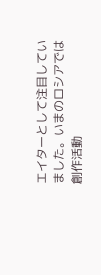エイターとして注目していました。いまのロシアでは創作活動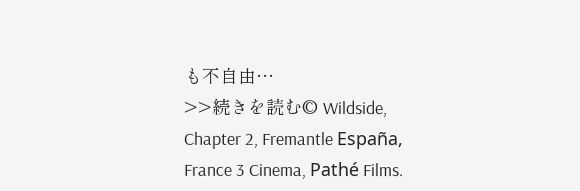も不自由…
>>続きを読む© Wildside, Chapter 2, Fremantle España, France 3 Cinema, Pathé Films.